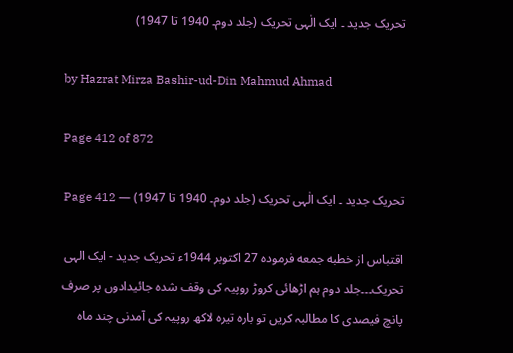تحریک جدید ۔ ایک الٰہی تحریک (جلد دوم۔ 1940 تا 1947)

by Hazrat Mirza Bashir-ud-Din Mahmud Ahmad

Page 412 of 872

تحریک جدید ۔ ایک الٰہی تحریک (جلد دوم۔ 1940 تا 1947) — Page 412

اقتباس از خطبه جمعه فرموده 27 اکتوبر 1944ء تحریک جدید - ایک الہی تحریک۔۔۔جلد دوم ہم اڑھائی کروڑ روپیہ کی وقف شدہ جائیدادوں پر صرف پانچ فیصدی کا مطالبہ کریں تو بارہ تیرہ لاکھ روپیہ کی آمدنی چند ماہ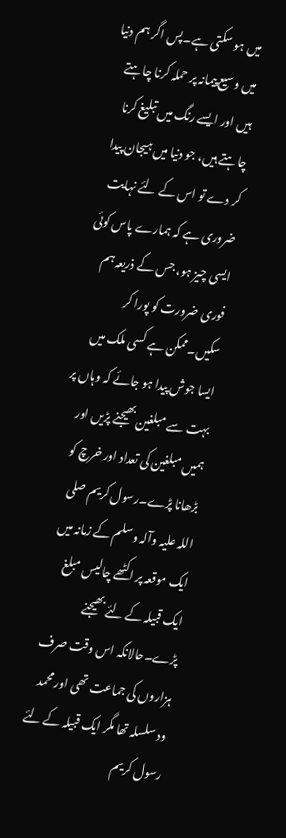میں ہو سکتی ہے۔پس اگر ہم دنیا میں وسیع پیمانہ پر حملہ کرنا چاہتے ہیں اور ایسے رنگ میں تبلیغ کرنا چاہتے ہیں، جو دنیا میں ہیجان پیدا کر دے تو اس کے لئے نہایت ضروری ہے کہ ہمارے پاس کوئی ایسی چیز ہو، جس کے ذریعہ ہم فوری ضرورت کو پورا کر سکیں۔ممکن ہے کسی ملک میں ایسا جوش پیدا ہو جائے کہ وہاں پر بہت سے مبلغین بھیجنے پڑیں اور ہمیں مبلغین کی تعداد اور خرچ کو بڑھانا پڑے۔رسول کریم صلی اللہ علیہ وآلہ وسلم کے زمانہ میں ایک موقعہ پر اکٹھے چالیس مبلغ ایک قبیلہ کے لئے بھیجنے پڑے۔حالانکہ اس وقت صرف ہزاروں کی جماعت تھی اور محمد ود سلسلہ تھا مگر ایک قبیلہ کے لئے رسول کریم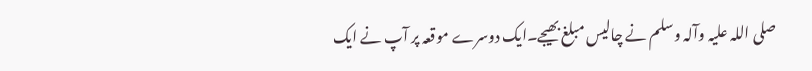صلی اللہ علیہ وآلہ وسلم نے چالیس مبلغ بھیجے۔ایک دوسرے موقعہ پر آپ نے ایک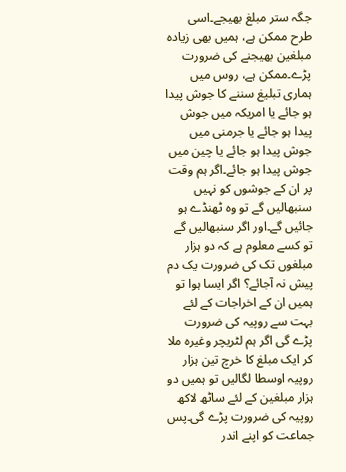جگہ ستر مبلغ بھیجے۔اسی طرح ممکن ہے، ہمیں بھی زیادہ مبلغین بھیجنے کی ضرورت پڑے۔ممکن ہے، روس میں ہماری تبلیغ سننے کا جوش پیدا ہو جائے یا امریکہ میں جوش پیدا ہو جائے یا جرمنی میں جوش پیدا ہو جائے یا چین میں جوش پیدا ہو جائے۔اگر ہم وقت پر ان کے جوشوں کو نہیں سنبھالیں گے تو وہ ٹھنڈے ہو جائیں گے۔اور اگر سنبھالیں گے تو کسے معلوم ہے کہ دو ہزار مبلغوں تک کی ضرورت یک دم پیش نہ آجائے؟ اگر ایسا ہوا تو ہمیں ان کے اخراجات کے لئے بہت سے روپیہ کی ضرورت پڑے گی اگر ہم لٹریچر وغیرہ ملا کر ایک مبلغ کا خرچ تین ہزار روپیہ اوسطا لگالیں تو ہمیں دو ہزار مبلغین کے لئے ساٹھ لاکھ روپیہ کی ضرورت پڑے گی۔پس جماعت کو اپنے اندر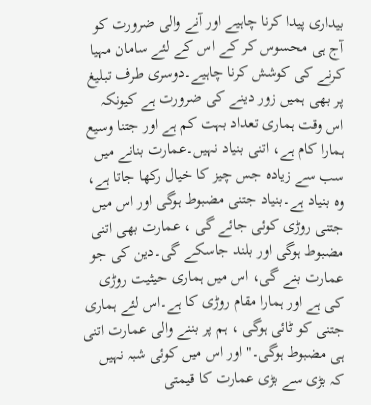بیداری پیدا کرنا چاہیے اور آنے والی ضرورت کو آج ہی محسوس کر کے اس کے لئے سامان مہیا کرنے کی کوشش کرنا چاہیے۔دوسری طرف تبلیغ پر بھی ہمیں زور دینے کی ضرورت ہے کیونکہ اس وقت ہماری تعداد بہت کم ہے اور جتنا وسیع ہمارا کام ہے، اتنی بنیاد نہیں۔عمارت بنانے میں سب سے زیادہ جس چیز کا خیال رکھا جاتا ہے، وہ بنیاد ہے۔بنیاد جتنی مضبوط ہوگی اور اس میں جتنی روڑی کوئی جائے گی ، عمارت بھی اتنی مضبوط ہوگی اور بلند جاسکے گی۔دین کی جو عمارت بنے گی، اس میں ہماری حیثیت روڑی کی ہے اور ہمارا مقام روڑی کا ہے۔اس لئے ہماری جتنی کو ٹائی ہوگی ، ہم پر بننے والی عمارت اتنی ہی مضبوط ہوگی۔" اور اس میں کوئی شبہ نہیں کہ بڑی سے بڑی عمارت کا قیمتی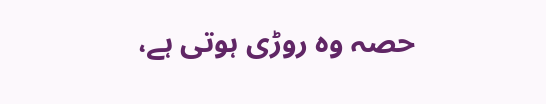حصہ وہ روڑی ہوتی ہے،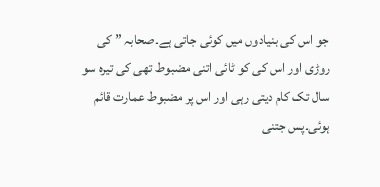جو اس کی بنیادوں میں کوئی جاتی ہے۔صحابہ ” کی روڑی اور اس کی کو ٹائی اتنی مضبوط تھی کی تیرہ سو سال تک کام دیتی رہی اور اس پر مضبوط عمارت قائم ہوئی۔پس جتنی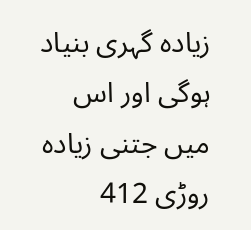زیادہ گہری بنیاد ہوگی اور اس میں جتنی زیادہ روڑی 412